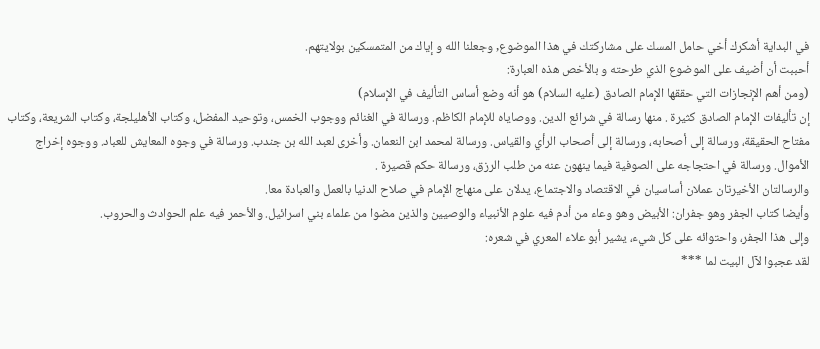في البداية أشكرك أخي حامل المسك على مشاركتك في هذا الموضوع, وجعلنا الله و إياك من المتمسكين بولايتهم.
أحببت أن أضيف على الموضوع الذي طرحته و بالأخص هذه العبارة:
(ومن أهم الإنجازات التي حققها الإمام الصادق (عليه السلام) هو أنه وضع أساس التأليف في الإسلام)
إن تأليفات الإمام الصادق كثيرة . منها رسالة في شرائع الدين. ووصاياه للإمام الكاظم. ورسالة في الغنائم ووجوب الخمس، وتوحيد المفضل، وكتاب الأهليلجة، وكتاب الشريعة، وكتاب مفتاح الحقيقة، ورسالة إلى أصحابه، ورسالة إلى أصحاب الرأي والقياس. ورسالة لمحمد ابن النعمان. وأخرى لعبد الله بن جندب. ورسالة في وجوه المعايش للعباد. ووجوه إخراج الأموال. ورسالة في احتجاجه على الصوفية فيما ينهون عنه من طلب الرزق، ورسالة حكم قصيرة .
والرسالتان الأخيرتان عملان أساسيان في الاقتصاد والاجتماع، يدلان على منهاج الإمام في صلاح الدنيا بالعمل والعبادة معا.
وأيضا كتاب الجفر وهو جفران: الأبيض وهو وعاء من أدم فيه علوم الأنبياء والوصيين والذين مضوا من علماء بني اسرائيل. والأحمر فيه علم الحوادث والحروب.
وإلى هذا الجفر، واحتوائه على كل شيء، يشير أبو علاء المعري في شعره:
لقد عجبوا لآل البيت لما ***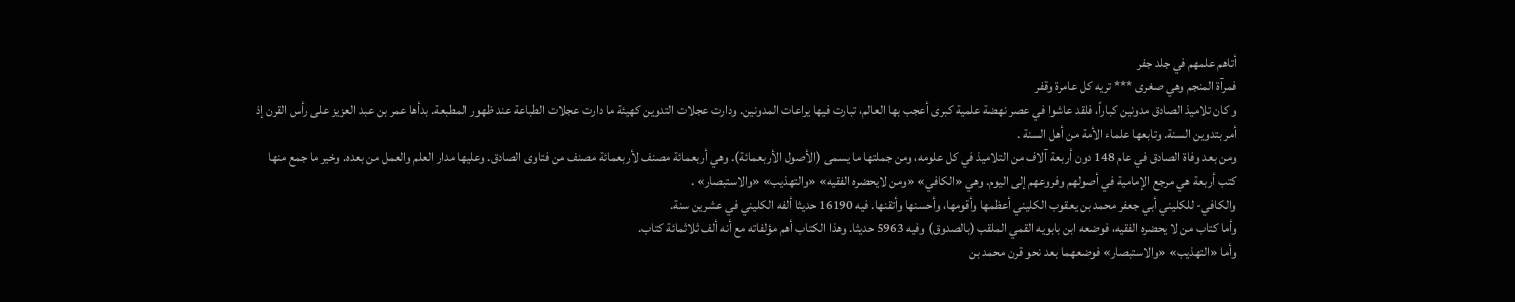أتاهم علمهم في جلد جفر
فمرآة المنجم وهي صغرى *** تريه كل عامرة وقفر
و كان تلاميذ الصادق مدونين كباراً، فلقد عاشوا في عصر نهضة علمية كبرى أعجب بها العالم، تبارت فيها يراعات المدونين. ودارت عجلات التدوين كهيئة ما دارت عجلات الطباعة عند ظهور المطبعة. بدأها عمر بن عبد العزيز على رأس القرن إذ أمر بتدوين السنة. وتابعها علماء الأمة من أهل السنة .
ومن بعد وفاة الصادق في عام 148 دون أربعة آلاف من التلاميذ في كل علومه، ومن جملتها ما يسمى (الأصول الأربعمائة). وهي أربعمائة مصنف لأربعمائة مصنف من فتاوى الصادق. وعليها مدار العلم والعمل من بعده. وخير ما جمع منها كتب أربعة هي مرجع الإمامية في أصولهم وفروعهم إلى اليوم. وهي «الكافي» «ومن لايحضره الفقيه» «والتهذيب» «والاستبصار» .
والكافي- للكليني أبي جعفر محمد بن يعقوب الكليني أعظمها وأقومها، وأحسنها وأتقنها. فيه 16190 حديثا ألفه الكليني في عشرين سنة.
وأما كتاب من لا يحضره الفقيه، فوضعه ابن بابويه القمي الملقب (بالصدوق) وفيه 5963 حديثا. وهذا الكتاب أهم مؤلفاته مع أنه ألف ثلاثمائة كتاب.
وأما «التهذيب» «والاستبصار» فوضعهما بعد نحو قرن محمد بن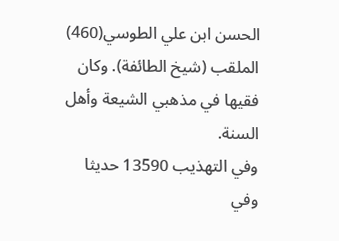الحسن ابن علي الطوسي(460) الملقب (شيخ الطائفة). وكان فقيها في مذهبي الشيعة وأهل السنة.
وفي التهذيب 13590 حديثا وفي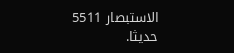الاستبصار 5511 حديثا.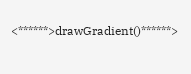<******>drawGradient()******>